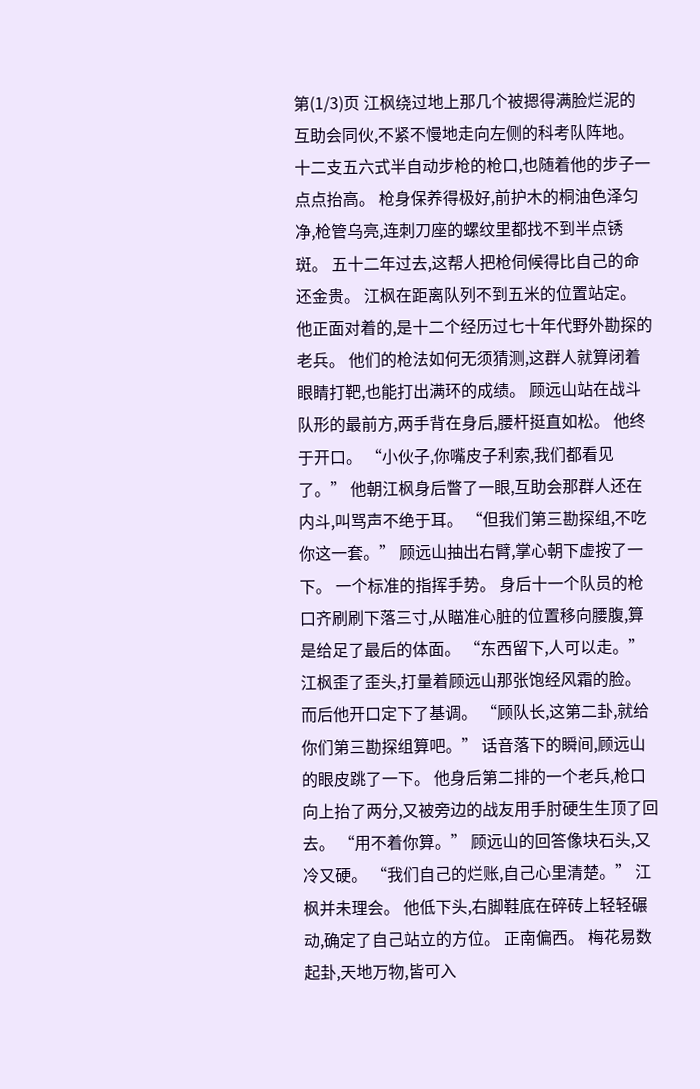第(1/3)页 江枫绕过地上那几个被摁得满脸烂泥的互助会同伙,不紧不慢地走向左侧的科考队阵地。 十二支五六式半自动步枪的枪口,也随着他的步子一点点抬高。 枪身保养得极好,前护木的桐油色泽匀净,枪管乌亮,连刺刀座的螺纹里都找不到半点锈斑。 五十二年过去,这帮人把枪伺候得比自己的命还金贵。 江枫在距离队列不到五米的位置站定。 他正面对着的,是十二个经历过七十年代野外勘探的老兵。 他们的枪法如何无须猜测,这群人就算闭着眼睛打靶,也能打出满环的成绩。 顾远山站在战斗队形的最前方,两手背在身后,腰杆挺直如松。 他终于开口。 “小伙子,你嘴皮子利索,我们都看见了。” 他朝江枫身后瞥了一眼,互助会那群人还在内斗,叫骂声不绝于耳。 “但我们第三勘探组,不吃你这一套。” 顾远山抽出右臂,掌心朝下虚按了一下。 一个标准的指挥手势。 身后十一个队员的枪口齐刷刷下落三寸,从瞄准心脏的位置移向腰腹,算是给足了最后的体面。 “东西留下,人可以走。” 江枫歪了歪头,打量着顾远山那张饱经风霜的脸。 而后他开口定下了基调。 “顾队长,这第二卦,就给你们第三勘探组算吧。” 话音落下的瞬间,顾远山的眼皮跳了一下。 他身后第二排的一个老兵,枪口向上抬了两分,又被旁边的战友用手肘硬生生顶了回去。 “用不着你算。” 顾远山的回答像块石头,又冷又硬。 “我们自己的烂账,自己心里清楚。” 江枫并未理会。 他低下头,右脚鞋底在碎砖上轻轻碾动,确定了自己站立的方位。 正南偏西。 梅花易数起卦,天地万物,皆可入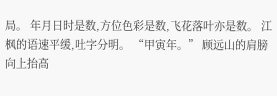局。 年月日时是数,方位色彩是数,飞花落叶亦是数。 江枫的语速平缓,吐字分明。 “甲寅年。” 顾远山的肩膀向上抬高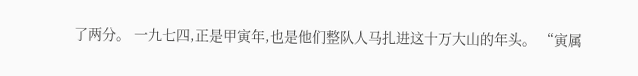了两分。 一九七四,正是甲寅年,也是他们整队人马扎进这十万大山的年头。 “寅属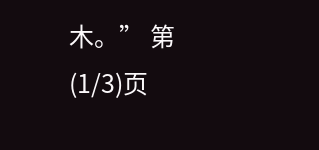木。” 第(1/3)页